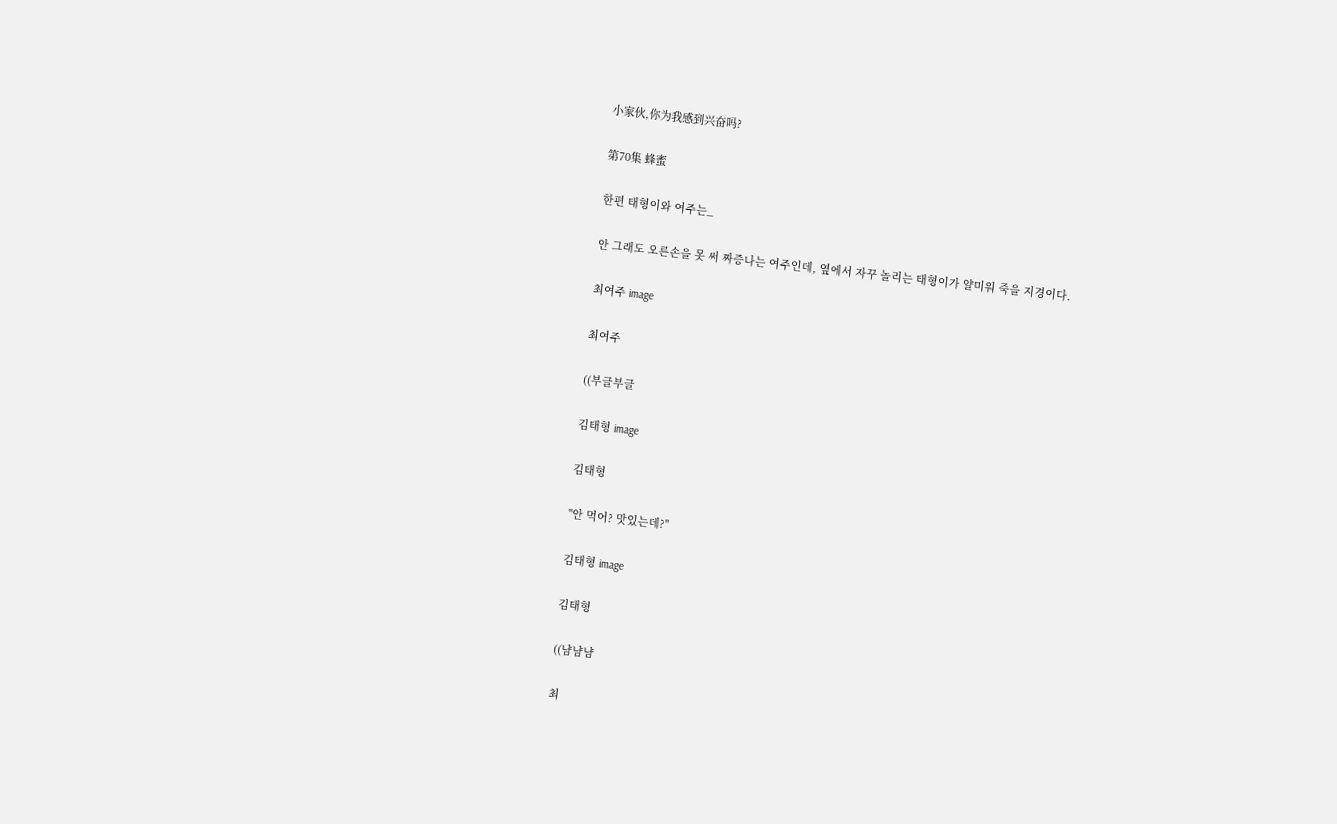小家伙,你为我感到兴奋吗?

第70集 蜂蜜

한편 태형이와 여주는_

안 그래도 오른손을 못 써 짜증나는 여주인데, 옆에서 자꾸 놀리는 태형이가 얄미워 죽을 지경이다.

최여주 image

최여주

((부글부글

김태형 image

김태형

"안 먹어? 맛있는데?"

김태형 image

김태형

((냠냠냠

최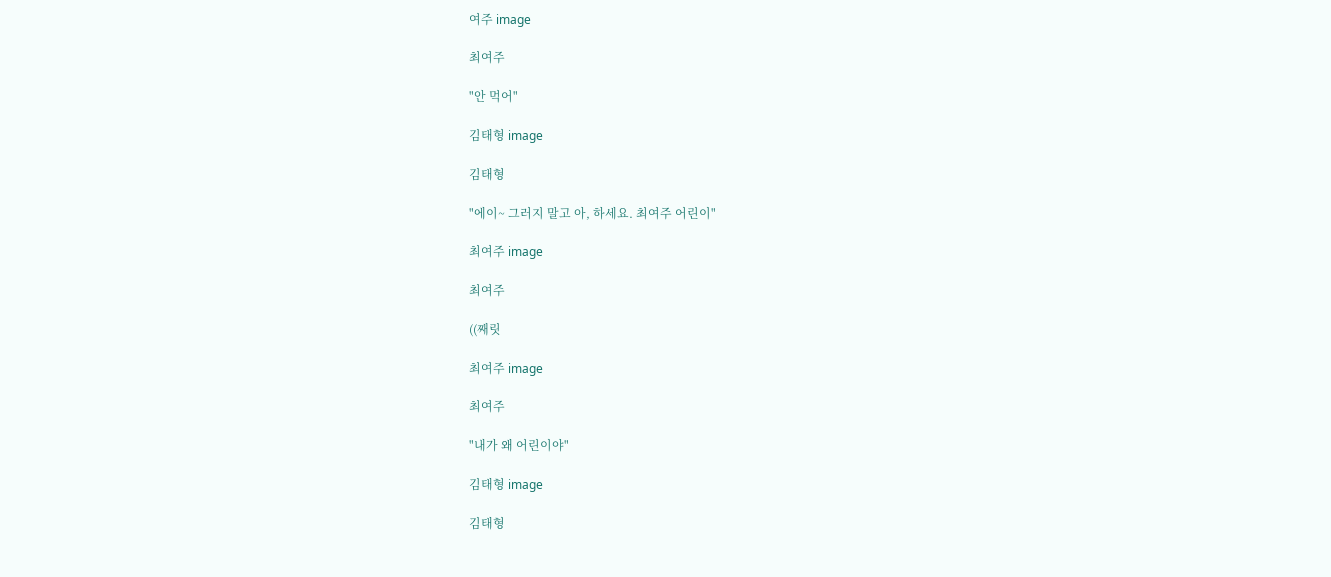여주 image

최여주

"안 먹어"

김태형 image

김태형

"에이~ 그러지 말고 아, 하세요. 최여주 어린이"

최여주 image

최여주

((째릿

최여주 image

최여주

"내가 왜 어린이야"

김태형 image

김태형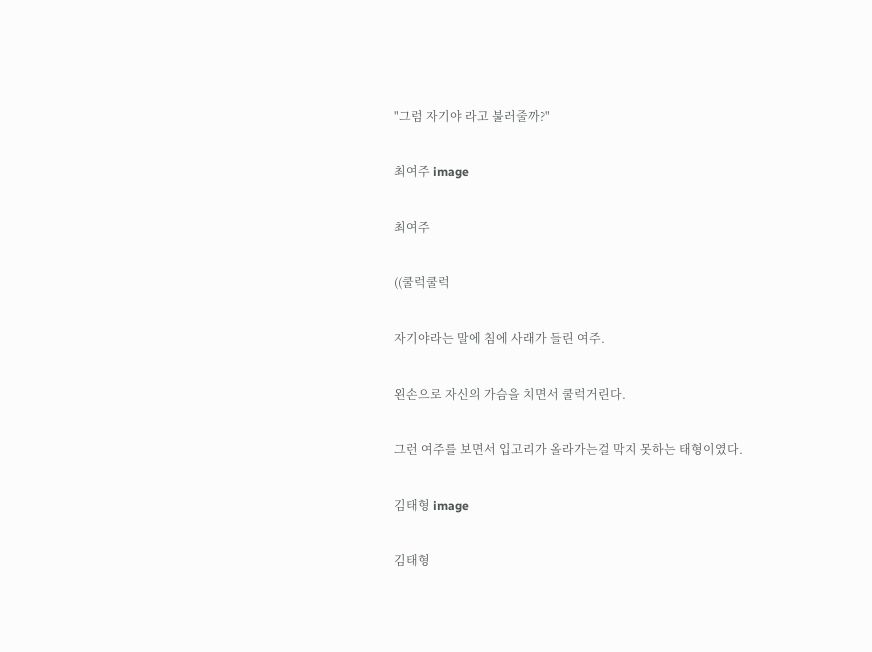"그럼 자기야 라고 불러줄까?"

최여주 image

최여주

((쿨럭쿨럭

자기야라는 말에 침에 사래가 들린 여주.

왼손으로 자신의 가슴을 치면서 쿨럭거린다.

그런 여주를 보면서 입고리가 올라가는걸 막지 못하는 태형이였다.

김태형 image

김태형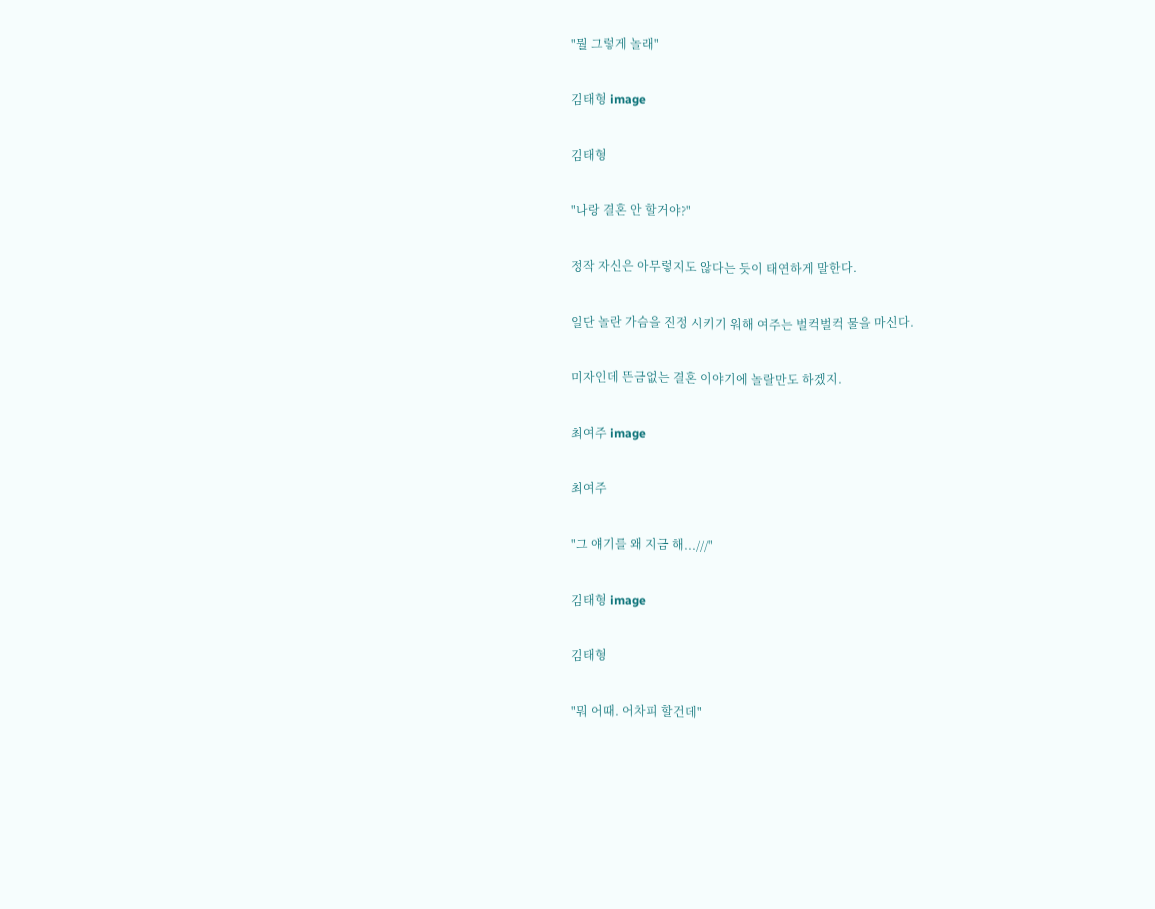"뭘 그렇게 놀래"

김태형 image

김태형

"나랑 결혼 안 할거야?"

정작 자신은 아무렇지도 않다는 듯이 태연하게 말한다.

일단 놀란 가슴을 진정 시키기 워해 여주는 벌컥벌컥 물을 마신다.

미자인데 뜬금없는 결혼 이야기에 놀랄만도 하겠지.

최여주 image

최여주

"그 얘기를 왜 지금 해...///"

김태형 image

김태형

"뭐 어때. 어차피 할건데"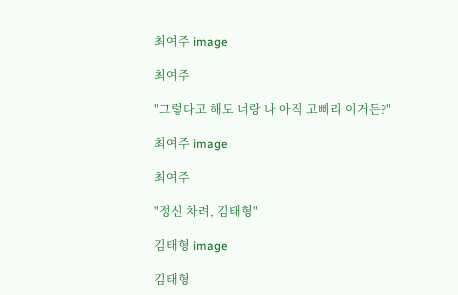최여주 image

최여주

"그렇다고 해도 너랑 나 아직 고삐리 이거든?"

최여주 image

최여주

"정신 차려, 김태형"

김태형 image

김태형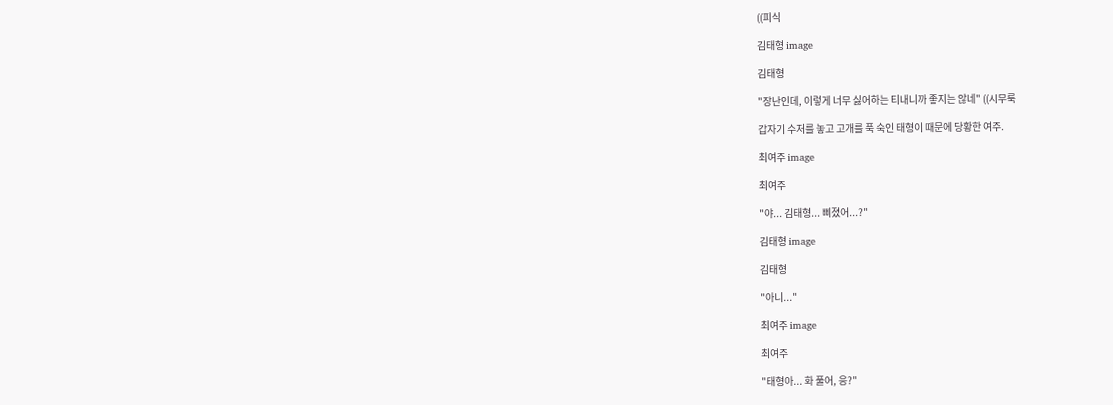((피식

김태형 image

김태형

"장난인데, 이렇게 너무 싫어하는 티내니까 좋지는 않네" ((시무룩

갑자기 수저를 놓고 고개를 푹 숙인 태형이 때문에 당황한 여주.

최여주 image

최여주

"야... 김태형... 삐졌어...?"

김태형 image

김태형

"아니..."

최여주 image

최여주

"태형아... 화 풀어, 응?"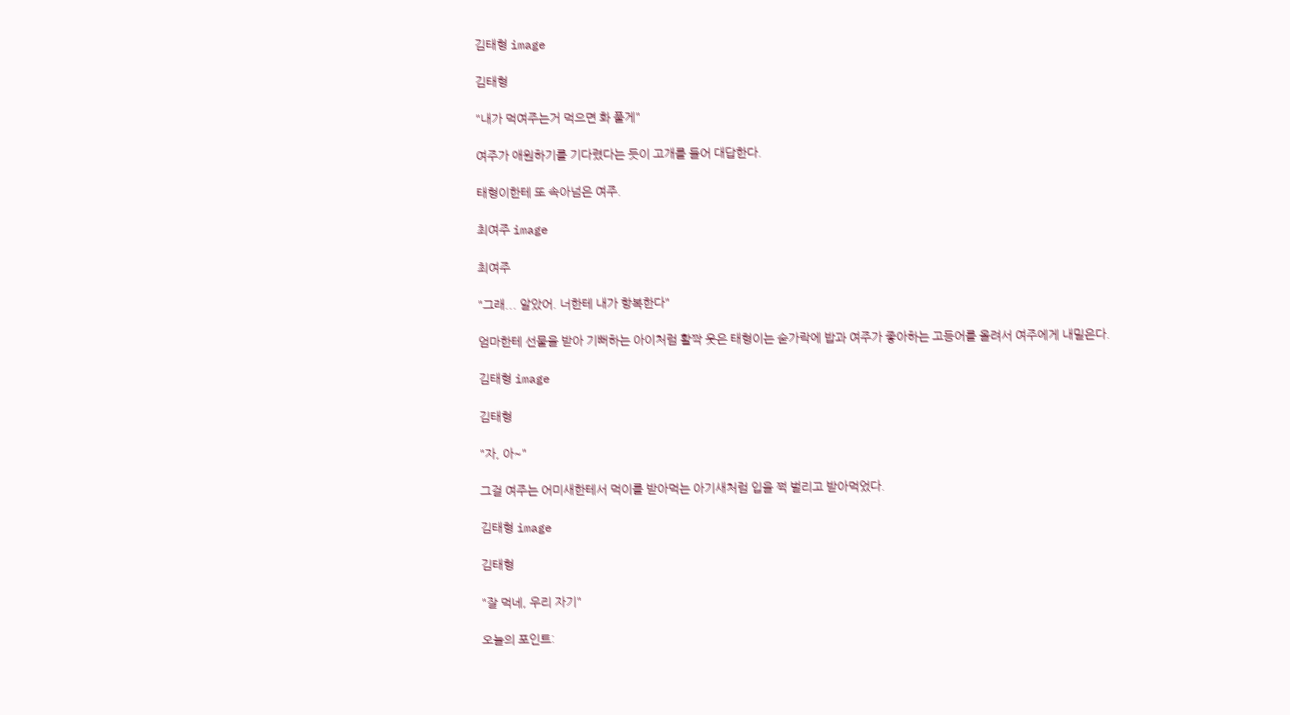김태형 image

김태형

"내가 먹여주는거 먹으면 화 풀게"

여주가 애원하기를 기다렸다는 듯이 고개를 들어 대답한다.

태형이한테 또 속아넘은 여주.

최여주 image

최여주

"그래... 알았어. 너한테 내가 항복한다"

엄마한테 선물을 받아 기뻐하는 아이처럼 활짝 웃은 태형이는 숟가락에 밥과 여주가 좋아하는 고등어를 올려서 여주에게 내밀은다.

김태형 image

김태형

"자, 아~"

그걸 여주는 어미새한테서 먹이를 받아먹는 아기새처럼 입을 쩍 벌리고 받아먹었다.

김태형 image

김태형

"잘 먹네, 우리 자기"

오늘의 포인트: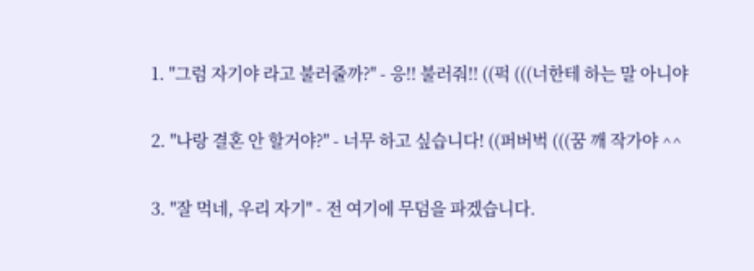1. "그럼 자기야 라고 불러줄까?" - 응!! 불러줘!! ((퍽 (((너한테 하는 말 아니야

2. "나랑 결혼 안 할거야?" - 너무 하고 싶습니다! ((퍼버벅 (((꿈 깨 작가야 ^^

3. "잘 먹네, 우리 자기" - 전 여기에 무덤을 파겠습니다.